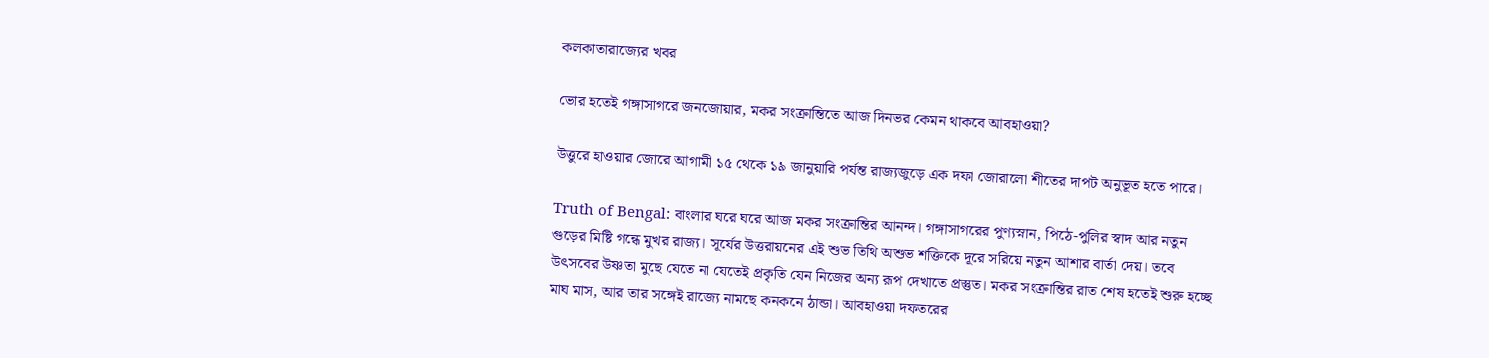কলকাতারাজ্যের খবর

ভোর হতেই গঙ্গাসাগরে জনজোয়ার, মকর সংক্রান্তিতে আজ দিনভর কেমন থাকবে আবহাওয়া?

উত্তুরে হাওয়ার জোরে আগামী ১৫ থেকে ১৯ জানুয়ারি পর্যন্ত রাজ্যজুড়ে এক দফা জোরালো শীতের দাপট অনুভূত হতে পারে।

Truth of Bengal: বাংলার ঘরে ঘরে আজ মকর সংক্রান্তির আনন্দ। গঙ্গাসাগরের পুণ্যস্নান, পিঠে-পুলির স্বাদ আর নতুন গুড়ের মিষ্টি গন্ধে মুখর রাজ্য। সূর্যের উত্তরায়নের এই শুভ তিথি অশুভ শক্তিকে দূরে সরিয়ে নতুন আশার বার্তা দেয়। তবে উৎসবের উষ্ণতা মুছে যেতে না যেতেই প্রকৃতি যেন নিজের অন্য রূপ দেখাতে প্রস্তুত। মকর সংক্রান্তির রাত শেষ হতেই শুরু হচ্ছে মাঘ মাস, আর তার সঙ্গেই রাজ্যে নামছে কনকনে ঠান্ডা। আবহাওয়া দফতরের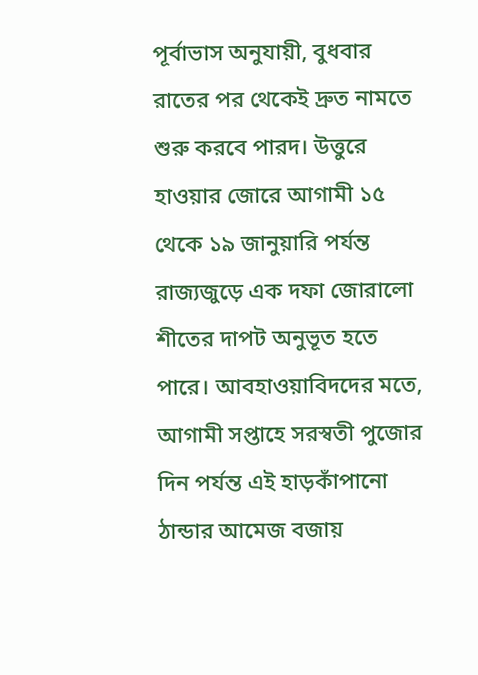পূর্বাভাস অনুযায়ী, বুধবার রাতের পর থেকেই দ্রুত নামতে শুরু করবে পারদ। উত্তুরে হাওয়ার জোরে আগামী ১৫ থেকে ১৯ জানুয়ারি পর্যন্ত রাজ্যজুড়ে এক দফা জোরালো শীতের দাপট অনুভূত হতে পারে। আবহাওয়াবিদদের মতে, আগামী সপ্তাহে সরস্বতী পুজোর দিন পর্যন্ত এই হাড়কাঁপানো ঠান্ডার আমেজ বজায়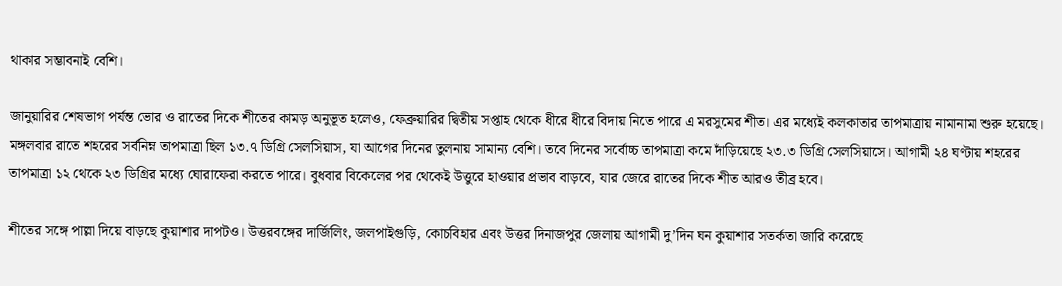থাকার সম্ভাবনাই বেশি।

জানুয়ারির শেষভাগ পর্যন্ত ভোর ও রাতের দিকে শীতের কামড় অনুভূত হলেও, ফেব্রুয়ারির দ্বিতীয় সপ্তাহ থেকে ধীরে ধীরে বিদায় নিতে পারে এ মরসুমের শীত। এর মধ্যেই কলকাতার তাপমাত্রায় নামানামা শুরু হয়েছে। মঙ্গলবার রাতে শহরের সর্বনিম্ন তাপমাত্রা ছিল ১৩.৭ ডিগ্রি সেলসিয়াস, যা আগের দিনের তুলনায় সামান্য বেশি। তবে দিনের সর্বোচ্চ তাপমাত্রা কমে দাঁড়িয়েছে ২৩.৩ ডিগ্রি সেলসিয়াসে। আগামী ২৪ ঘণ্টায় শহরের তাপমাত্রা ১২ থেকে ২৩ ডিগ্রির মধ্যে ঘোরাফেরা করতে পারে। বুধবার বিকেলের পর থেকেই উত্তুরে হাওয়ার প্রভাব বাড়বে, যার জেরে রাতের দিকে শীত আরও তীব্র হবে।

শীতের সঙ্গে পাল্লা দিয়ে বাড়ছে কুয়াশার দাপটও। উত্তরবঙ্গের দার্জিলিং, জলপাইগুড়ি, কোচবিহার এবং উত্তর দিনাজপুর জেলায় আগামী দু’দিন ঘন কুয়াশার সতর্কতা জারি করেছে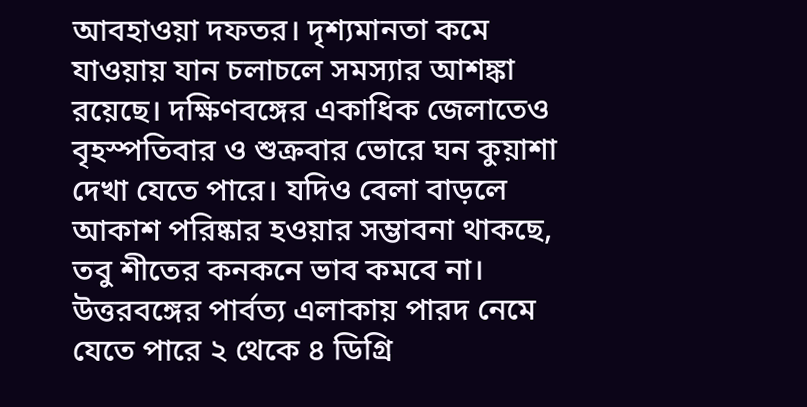আবহাওয়া দফতর। দৃশ্যমানতা কমে যাওয়ায় যান চলাচলে সমস্যার আশঙ্কা রয়েছে। দক্ষিণবঙ্গের একাধিক জেলাতেও বৃহস্পতিবার ও শুক্রবার ভোরে ঘন কুয়াশা দেখা যেতে পারে। যদিও বেলা বাড়লে আকাশ পরিষ্কার হওয়ার সম্ভাবনা থাকছে, তবু শীতের কনকনে ভাব কমবে না। উত্তরবঙ্গের পার্বত্য এলাকায় পারদ নেমে যেতে পারে ২ থেকে ৪ ডিগ্রি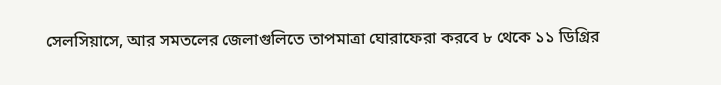সেলসিয়াসে, আর সমতলের জেলাগুলিতে তাপমাত্রা ঘোরাফেরা করবে ৮ থেকে ১১ ডিগ্রির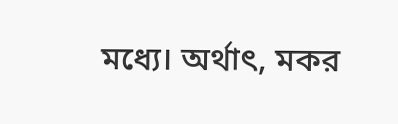মধ্যে। অর্থাৎ, মকর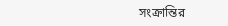সংক্রান্তির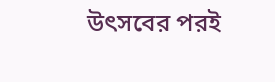উৎসবের পরই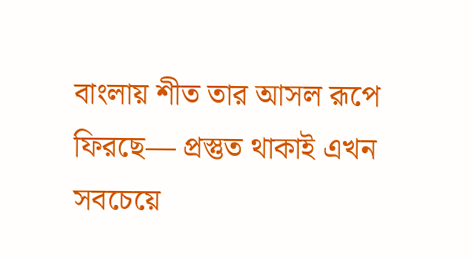বাংলায় শীত তার আসল রূপে ফিরছে— প্রস্তুত থাকাই এখন সবচেয়ে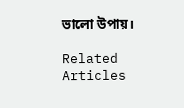ভালো উপায়।

Related Articles